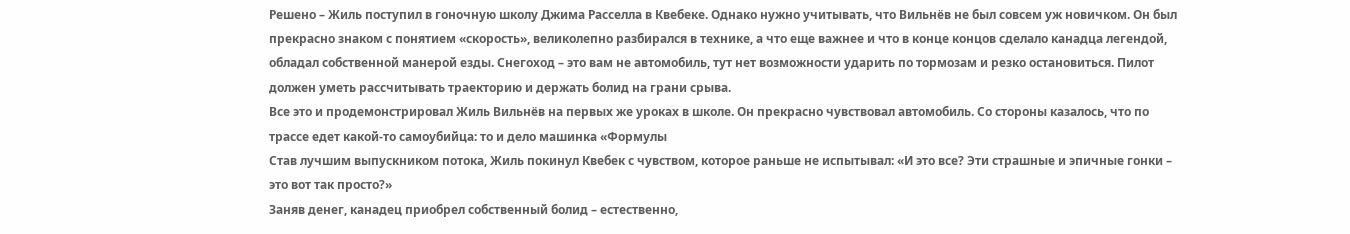Решено – Жиль поступил в гоночную школу Джима Расселла в Квебеке. Однако нужно учитывать, что Вильнёв не был совсем уж новичком. Он был прекрасно знаком с понятием «скорость», великолепно разбирался в технике, а что еще важнее и что в конце концов сделало канадца легендой, обладал собственной манерой езды. Снегоход – это вам не автомобиль, тут нет возможности ударить по тормозам и резко остановиться. Пилот должен уметь рассчитывать траекторию и держать болид на грани срыва.
Все это и продемонстрировал Жиль Вильнёв на первых же уроках в школе. Он прекрасно чувствовал автомобиль. Со стороны казалось, что по трассе едет какой-то самоубийца: то и дело машинка «Формулы
Став лучшим выпускником потока, Жиль покинул Квебек с чувством, которое раньше не испытывал: «И это все? Эти страшные и эпичные гонки – это вот так просто?»
Заняв денег, канадец приобрел собственный болид – естественно,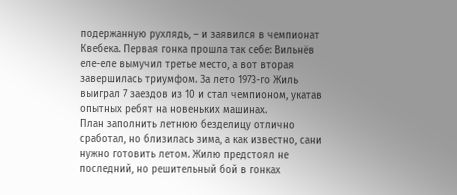подержанную рухлядь, – и заявился в чемпионат Квебека. Первая гонка прошла так себе: Вильнёв еле-еле вымучил третье место, а вот вторая завершилась триумфом. За лето 1973-го Жиль выиграл 7 заездов из 10 и стал чемпионом, укатав опытных ребят на новеньких машинах.
План заполнить летнюю безделицу отлично сработал, но близилась зима, а как известно, сани нужно готовить летом. Жилю предстоял не последний, но решительный бой в гонках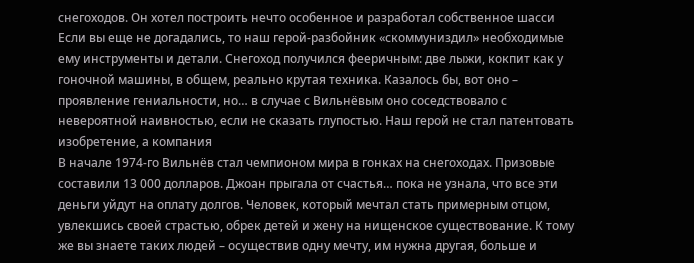снегоходов. Он хотел построить нечто особенное и разработал собственное шасси
Если вы еще не догадались, то наш герой-разбойник «скоммуниздил» необходимые ему инструменты и детали. Снегоход получился фееричным: две лыжи, кокпит как у гоночной машины, в общем, реально крутая техника. Казалось бы, вот оно – проявление гениальности, но… в случае с Вильнёвым оно соседствовало с невероятной наивностью, если не сказать глупостью. Наш герой не стал патентовать изобретение, а компания
В начале 1974-го Вильнёв стал чемпионом мира в гонках на снегоходах. Призовые составили 13 000 долларов. Джоан прыгала от счастья… пока не узнала, что все эти деньги уйдут на оплату долгов. Человек, который мечтал стать примерным отцом, увлекшись своей страстью, обрек детей и жену на нищенское существование. К тому же вы знаете таких людей – осуществив одну мечту, им нужна другая, больше и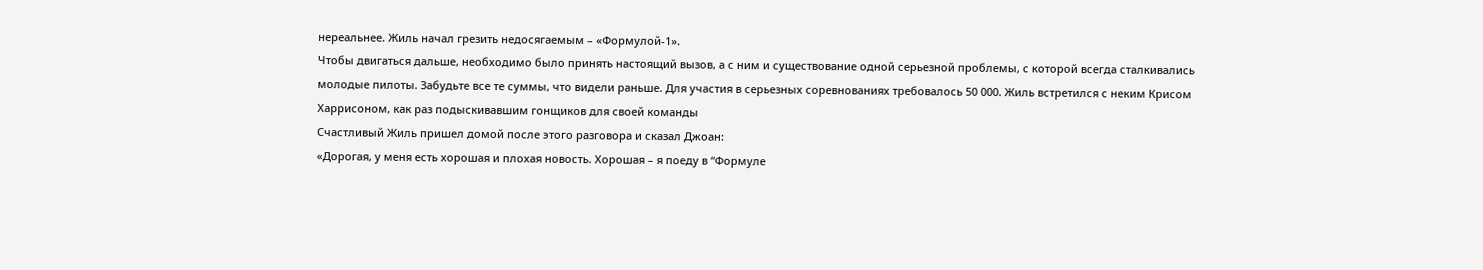нереальнее. Жиль начал грезить недосягаемым – «Формулой-1».
Чтобы двигаться дальше, необходимо было принять настоящий вызов, а с ним и существование одной серьезной проблемы, с которой всегда сталкивались молодые пилоты. Забудьте все те суммы, что видели раньше. Для участия в серьезных соревнованиях требовалось 50 000. Жиль встретился с неким Крисом Харрисоном, как раз подыскивавшим гонщиков для своей команды
Счастливый Жиль пришел домой после этого разговора и сказал Джоан:
«Дорогая, у меня есть хорошая и плохая новость. Хорошая – я поеду в “Формуле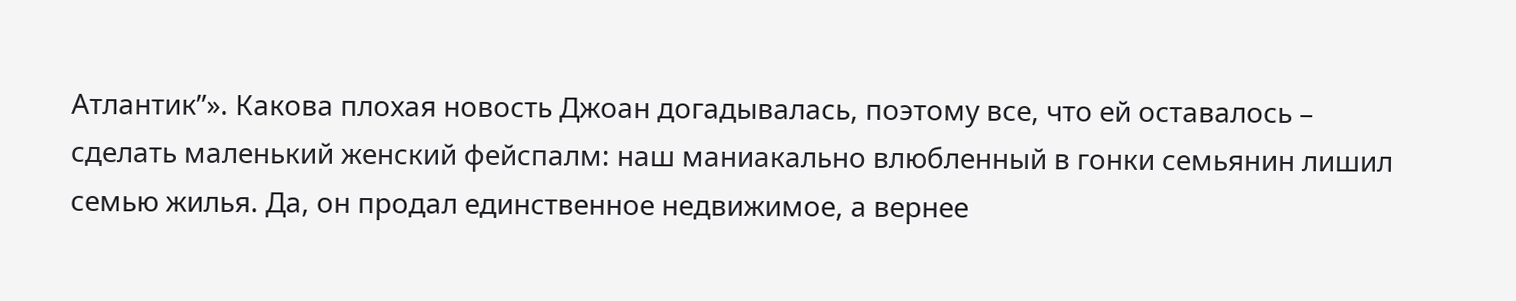Атлантик”». Какова плохая новость Джоан догадывалась, поэтому все, что ей оставалось – сделать маленький женский фейспалм: наш маниакально влюбленный в гонки семьянин лишил семью жилья. Да, он продал единственное недвижимое, а вернее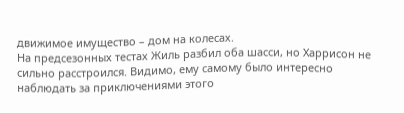движимое имущество – дом на колесах.
На предсезонных тестах Жиль разбил оба шасси, но Харрисон не сильно расстроился. Видимо, ему самому было интересно наблюдать за приключениями этого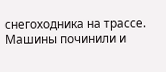снегоходника на трассе. Машины починили и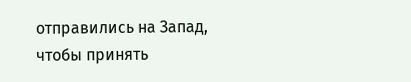отправились на Запад, чтобы принять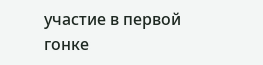участие в первой гонке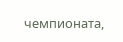чемпионата,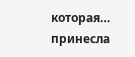которая… принесла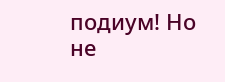подиум! Но не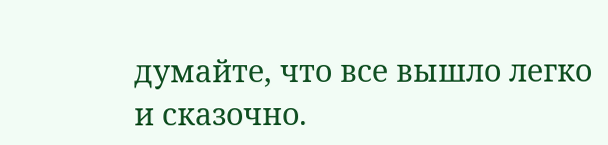думайте, что все вышло легко и сказочно.